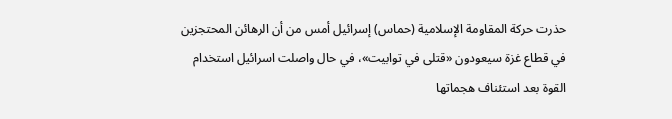حذرت حركة المقاومة الإسلامية (حماس) إسرائيل أمس من أن الرهائن المحتجزين في قطاع غزة سيعودون «قتلى في توابيت»، في حال واصلت اسرائيل استخدام القوة بعد استئناف هجماتها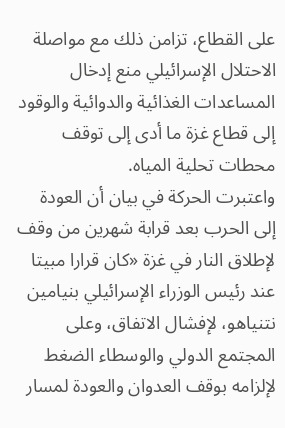على القطاع، تزامن ذلك مع مواصلة الاحتلال الإسرائيلي منع إدخال المساعدات الغذائية والدوائية والوقود إلى قطاع غزة ما أدى إلى توقف محطات تحلية المياه.
واعتبرت الحركة في بيان أن العودة إلى الحرب بعد قرابة شهرين من وقف لإطلاق النار في غزة «كان قرارا مبيتا عند رئيس الوزراء الإسرائيلي بنيامين نتنياهو، لإفشال الاتفاق، وعلى المجتمع الدولي والوسطاء الضغط لإلزامه بوقف العدوان والعودة لمسار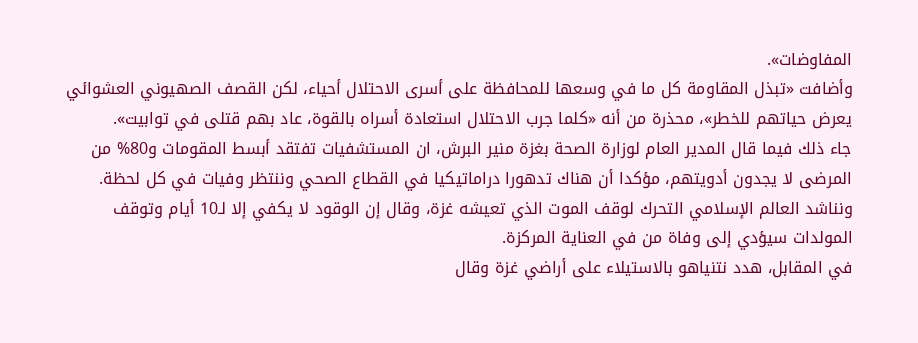المفاوضات».
وأضافت «تبذل المقاومة كل ما في وسعها للمحافظة على أسرى الاحتلال أحياء، لكن القصف الصهيوني العشوائي يعرض حياتهم للخطر»، محذرة من أنه «كلما جرب الاحتلال استعادة أسراه بالقوة، عاد بهم قتلى في توابيت».
جاء ذلك فيما قال المدير العام لوزارة الصحة بغزة منير البرش، ان المستشفيات تفتقد أبسط المقومات و80% من المرضى لا يجدون أدويتهم، مؤكدا أن هناك تدهورا دراماتيكيا في القطاع الصحي وننتظر وفيات في كل لحظة.
ونناشد العالم الإسلامي التحرك لوقف الموت الذي تعيشه غزة، وقال إن الوقود لا يكفي إلا لـ10 أيام وتوقف المولدات سيؤدي إلى وفاة من في العناية المركزة.
في المقابل، هدد نتنياهو بالاستيلاء على أراضي غزة وقال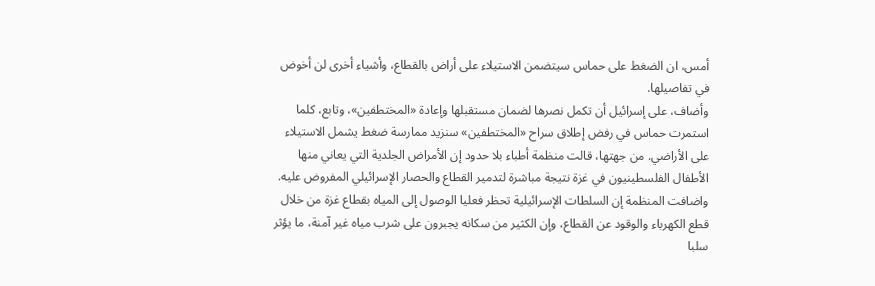أمس، ان الضغط على حماس سيتضمن الاستيلاء على أراض بالقطاع، وأشياء أخرى لن أخوض في تفاصيلها.
وأضاف، على إسرائيل أن تكمل نصرها لضمان مستقبلها وإعادة «المختطفين»، وتابع، كلما استمرت حماس في رفض إطلاق سراح «المختطفين» سنزيد ممارسة ضغط يشمل الاستيلاء على الأراضي. من جهتها، قالت منظمة أطباء بلا حدود إن الأمراض الجلدية التي يعاني منها الأطفال الفلسطينيون في غزة نتيجة مباشرة لتدمير القطاع والحصار الإسرائيلي المفروض عليه.
واضافت المنظمة إن السلطات الإسرائيلية تحظر فعليا الوصول إلى المياه بقطاع غزة من خلال قطع الكهرباء والوقود عن القطاع، وإن الكثير من سكانه يجبرون على شرب مياه غير آمنة، ما يؤثر سلبا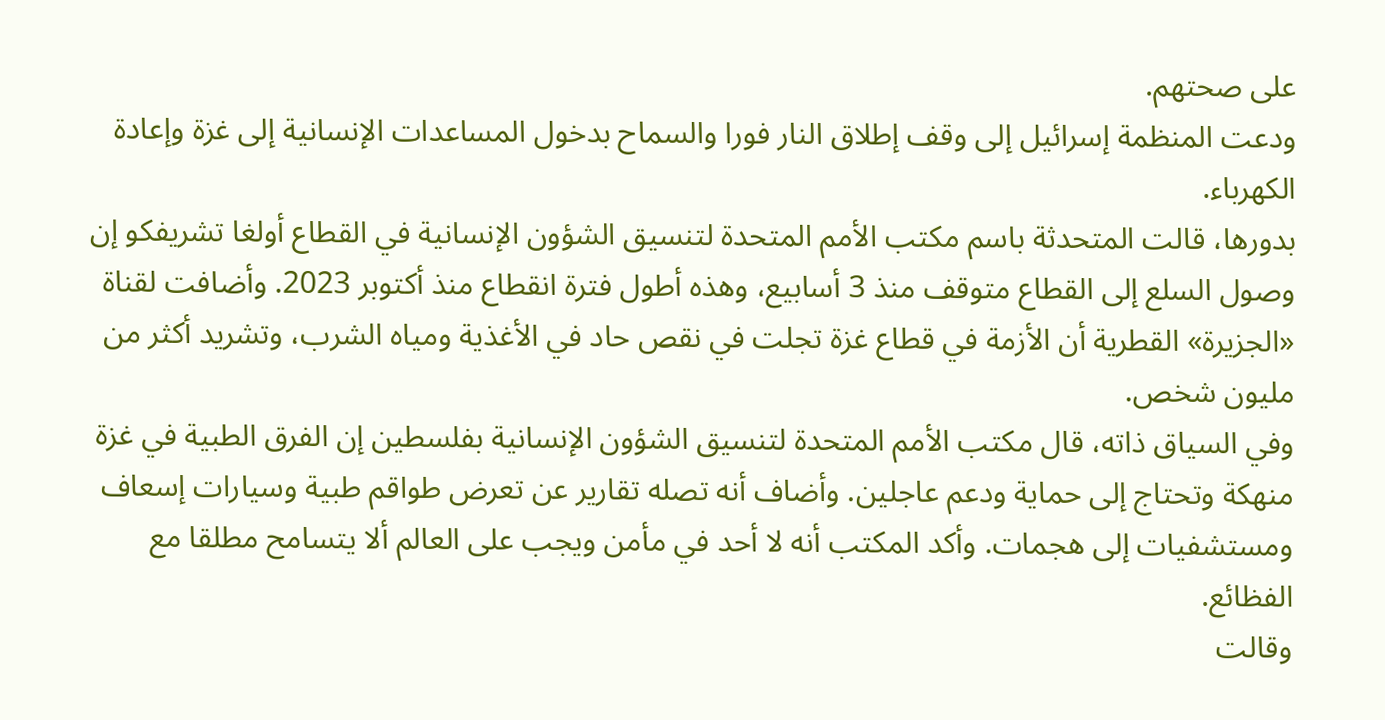على صحتهم.
ودعت المنظمة إسرائيل إلى وقف إطلاق النار فورا والسماح بدخول المساعدات الإنسانية إلى غزة وإعادة الكهرباء.
بدورها، قالت المتحدثة باسم مكتب الأمم المتحدة لتنسيق الشؤون الإنسانية في القطاع أولغا تشريفكو إن وصول السلع إلى القطاع متوقف منذ 3 أسابيع، وهذه أطول فترة انقطاع منذ أكتوبر 2023. وأضافت لقناة «الجزيرة» القطرية أن الأزمة في قطاع غزة تجلت في نقص حاد في الأغذية ومياه الشرب، وتشريد أكثر من مليون شخص.
وفي السياق ذاته، قال مكتب الأمم المتحدة لتنسيق الشؤون الإنسانية بفلسطين إن الفرق الطبية في غزة منهكة وتحتاج إلى حماية ودعم عاجلين. وأضاف أنه تصله تقارير عن تعرض طواقم طبية وسيارات إسعاف ومستشفيات إلى هجمات. وأكد المكتب أنه لا أحد في مأمن ويجب على العالم ألا يتسامح مطلقا مع الفظائع.
وقالت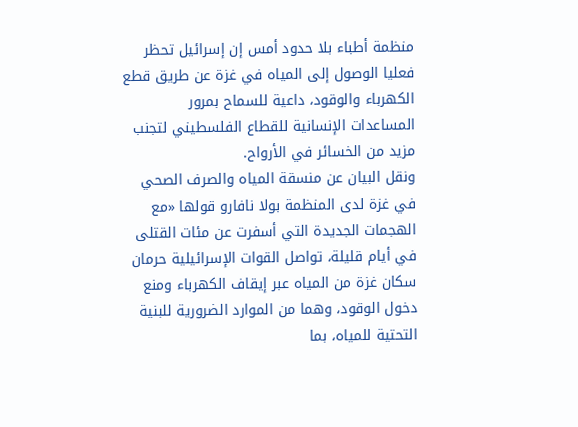منظمة أطباء بلا حدود أمس إن إسرائيل تحظر فعليا الوصول إلى المياه في غزة عن طريق قطع الكهرباء والوقود، داعية للسماح بمرور المساعدات الإنسانية للقطاع الفلسطيني لتجنب مزيد من الخسائر في الأرواح.
ونقل البيان عن منسقة المياه والصرف الصحي في غزة لدى المنظمة بولا نافارو قولها «مع الهجمات الجديدة التي أسفرت عن مئات القتلى في أيام قليلة، تواصل القوات الإسرائيلية حرمان سكان غزة من المياه عبر إيقاف الكهرباء ومنع دخول الوقود، وهما من الموارد الضرورية للبنية التحتية للمياه، بما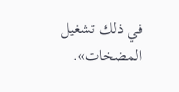في ذلك تشغيل المضخات».